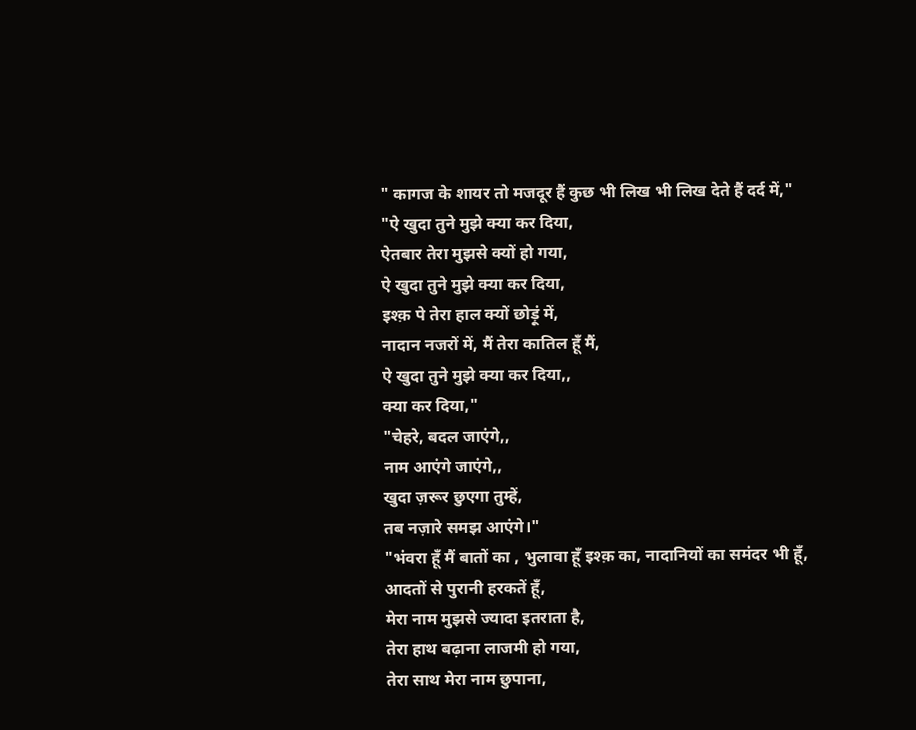" कागज के शायर तो मजदूर हैं कुछ भी लिख भी लिख देते हैं दर्द में,"
"ऐ खुदा तुने मुझे क्या कर दिया,
ऐतबार तेरा मुझसे क्यों हो गया,
ऐ खुदा तुने मुझे क्या कर दिया,
इश्क़ पे तेरा हाल क्यों छोड़ूं में,
नादान नजरों में, मैं तेरा कातिल हूँ मैं,
ऐ खुदा तुने मुझे क्या कर दिया,,
क्या कर दिया,"
"चेहरे, बदल जाएंगे,,
नाम आएंगे जाएंगे,,
खुदा ज़रूर छुएगा तुम्हें,
तब नज़ारे समझ आएंगे।"
"भंवरा हूँ मैं बातों का , भुलावा हूँ इश्क़ का, नादानियों का समंदर भी हूँ,
आदतों से पुरानी हरकतें हूँ,
मेरा नाम मुझसे ज्यादा इतराता है,
तेरा हाथ बढ़ाना लाजमी हो गया,
तेरा साथ मेरा नाम छुपाना,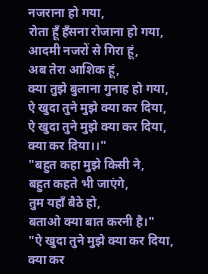नजराना हो गया,
रोता हूँ हँसना रोजाना हो गया,
आदमी नजरों से गिरा हूं,
अब तेरा आशिक हूं,
क्या तुझे बुलाना गुनाह हो गया,
ऐ खुदा तुने मुझे क्या कर दिया,
ऐ खुदा तुने मुझे क्या कर दिया,
क्या कर दिया।।"
"बहुत कहा मुझे किसी ने,
बहुत कहते भी जाएंगे,
तुम यहाँ बैठे हो,
बताओ क्या बात करनी है।"
"ऐ खुदा तुने मुझे क्या कर दिया,
क्या कर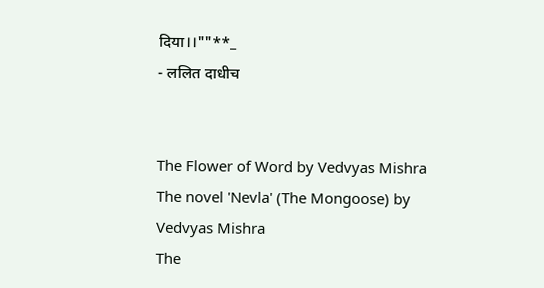दिया।।""**_
- ललित दाधीच


The Flower of Word by Vedvyas Mishra
The novel 'Nevla' (The Mongoose) by Vedvyas Mishra
The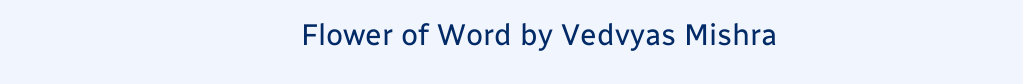Flower of Word by Vedvyas Mishra